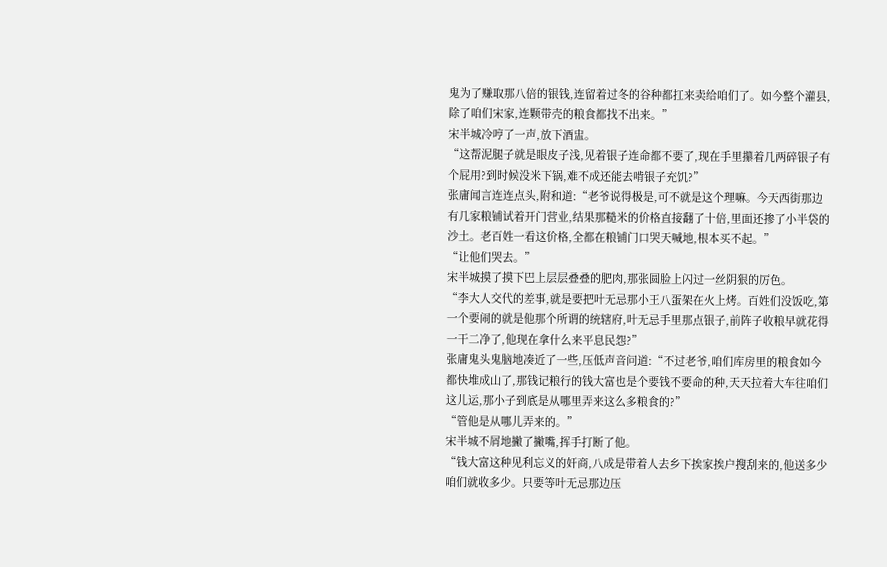鬼为了赚取那八倍的银钱,连留着过冬的谷种都扛来卖给咱们了。如今整个灌县,除了咱们宋家,连颗带壳的粮食都找不出来。”
宋半城冷哼了一声,放下酒盅。
“这帮泥腿子就是眼皮子浅,见着银子连命都不要了,现在手里攥着几两碎银子有个屁用?到时候没米下锅,难不成还能去啃银子充饥?”
张庸闻言连连点头,附和道:“老爷说得极是,可不就是这个理嘛。今天西街那边有几家粮铺试着开门营业,结果那糙米的价格直接翻了十倍,里面还掺了小半袋的沙土。老百姓一看这价格,全都在粮铺门口哭天喊地,根本买不起。”
“让他们哭去。”
宋半城摸了摸下巴上层层叠叠的肥肉,那张圆脸上闪过一丝阴狠的厉色。
“李大人交代的差事,就是要把叶无忌那小王八蛋架在火上烤。百姓们没饭吃,第一个要闹的就是他那个所谓的统辖府,叶无忌手里那点银子,前阵子收粮早就花得一干二净了,他现在拿什么来平息民怨?”
张庸鬼头鬼脑地凑近了一些,压低声音问道:“不过老爷,咱们库房里的粮食如今都快堆成山了,那钱记粮行的钱大富也是个要钱不要命的种,天天拉着大车往咱们这儿运,那小子到底是从哪里弄来这么多粮食的?”
“管他是从哪儿弄来的。”
宋半城不屑地撇了撇嘴,挥手打断了他。
“钱大富这种见利忘义的奸商,八成是带着人去乡下挨家挨户搜刮来的,他送多少咱们就收多少。只要等叶无忌那边压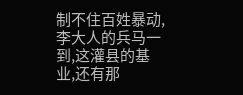制不住百姓暴动,李大人的兵马一到,这灌县的基业,还有那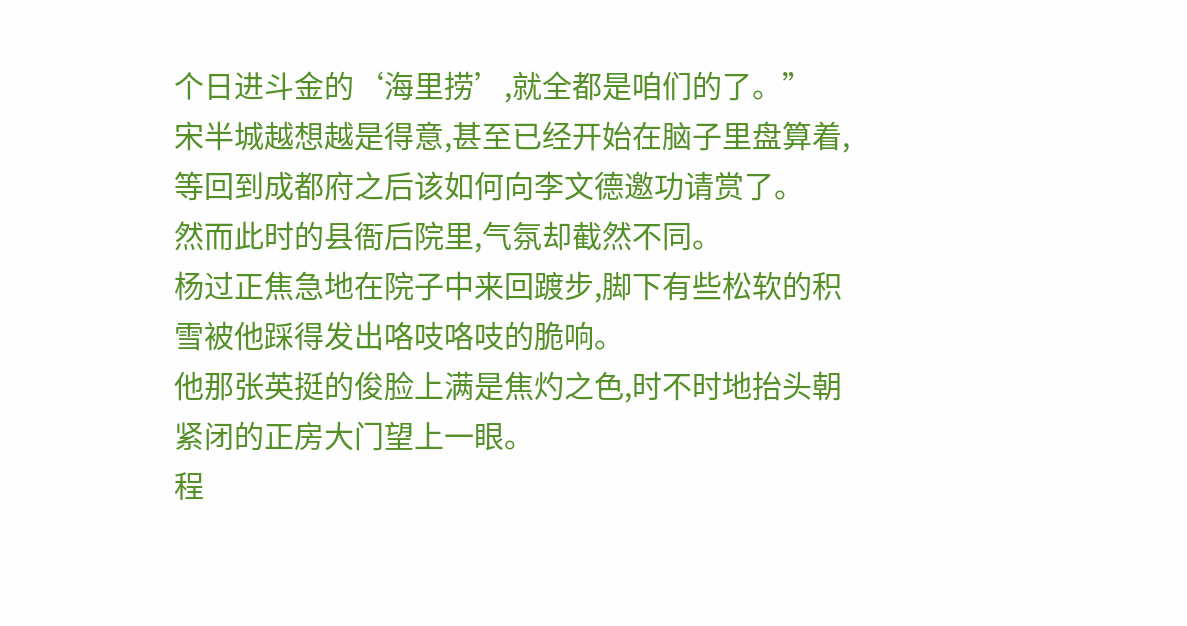个日进斗金的‘海里捞’,就全都是咱们的了。”
宋半城越想越是得意,甚至已经开始在脑子里盘算着,等回到成都府之后该如何向李文德邀功请赏了。
然而此时的县衙后院里,气氛却截然不同。
杨过正焦急地在院子中来回踱步,脚下有些松软的积雪被他踩得发出咯吱咯吱的脆响。
他那张英挺的俊脸上满是焦灼之色,时不时地抬头朝紧闭的正房大门望上一眼。
程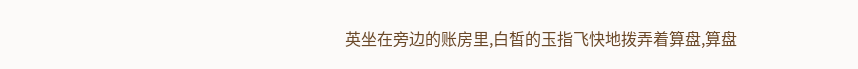英坐在旁边的账房里,白皙的玉指飞快地拨弄着算盘,算盘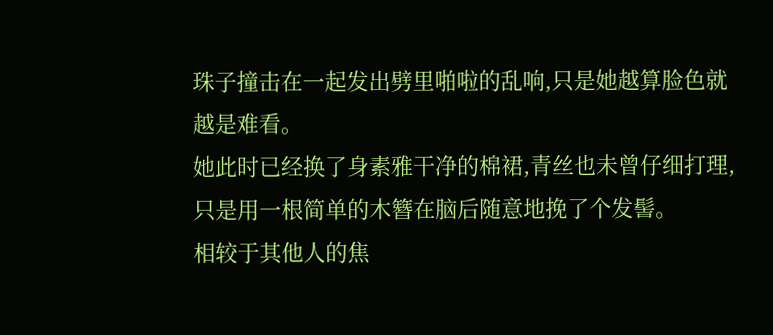珠子撞击在一起发出劈里啪啦的乱响,只是她越算脸色就越是难看。
她此时已经换了身素雅干净的棉裙,青丝也未曾仔细打理,只是用一根简单的木簪在脑后随意地挽了个发髻。
相较于其他人的焦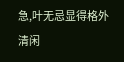急,叶无忌显得格外清闲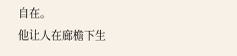自在。
他让人在廊檐下生